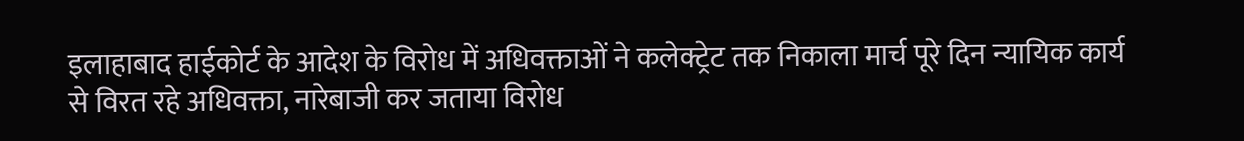इलाहाबाद हाईकोर्ट के आदेश के विरोध में अधिवक्ताओं ने कलेक्ट्रेट तक निकाला मार्च पूरे दिन न्यायिक कार्य से विरत रहे अधिवक्ता, नारेबाजी कर जताया विरोध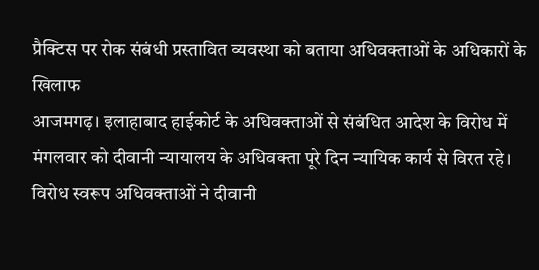प्रैक्टिस पर रोक संबंधी प्रस्तावित व्यवस्था को बताया अधिवक्ताओं के अधिकारों के खिलाफ
आजमगढ़। इलाहाबाद हाईकोर्ट के अधिवक्ताओं से संबंधित आदेश के विरोध में मंगलवार को दीवानी न्यायालय के अधिवक्ता पूरे दिन न्यायिक कार्य से विरत रहे। विरोध स्वरूप अधिवक्ताओं ने दीवानी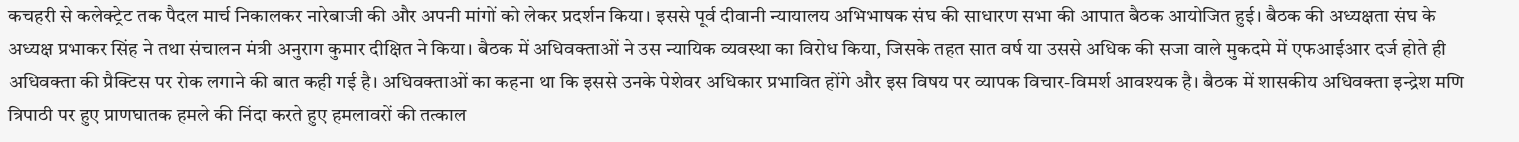कचहरी से कलेक्ट्रेट तक पैदल मार्च निकालकर नारेबाजी की और अपनी मांगों को लेकर प्रदर्शन किया। इससे पूर्व दीवानी न्यायालय अभिभाषक संघ की साधारण सभा की आपात बैठक आयोजित हुई। बैठक की अध्यक्षता संघ के अध्यक्ष प्रभाकर सिंह ने तथा संचालन मंत्री अनुराग कुमार दीक्षित ने किया। बैठक में अधिवक्ताओं ने उस न्यायिक व्यवस्था का विरोध किया, जिसके तहत सात वर्ष या उससे अधिक की सजा वाले मुकदमे में एफआईआर दर्ज होते ही अधिवक्ता की प्रैक्टिस पर रोक लगाने की बात कही गई है। अधिवक्ताओं का कहना था कि इससे उनके पेशेवर अधिकार प्रभावित होंगे और इस विषय पर व्यापक विचार-विमर्श आवश्यक है। बैठक में शासकीय अधिवक्ता इन्द्रेश मणि त्रिपाठी पर हुए प्राणघातक हमले की निंदा करते हुए हमलावरों की तत्काल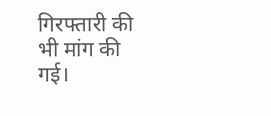गिरफ्तारी की भी मांग की गई।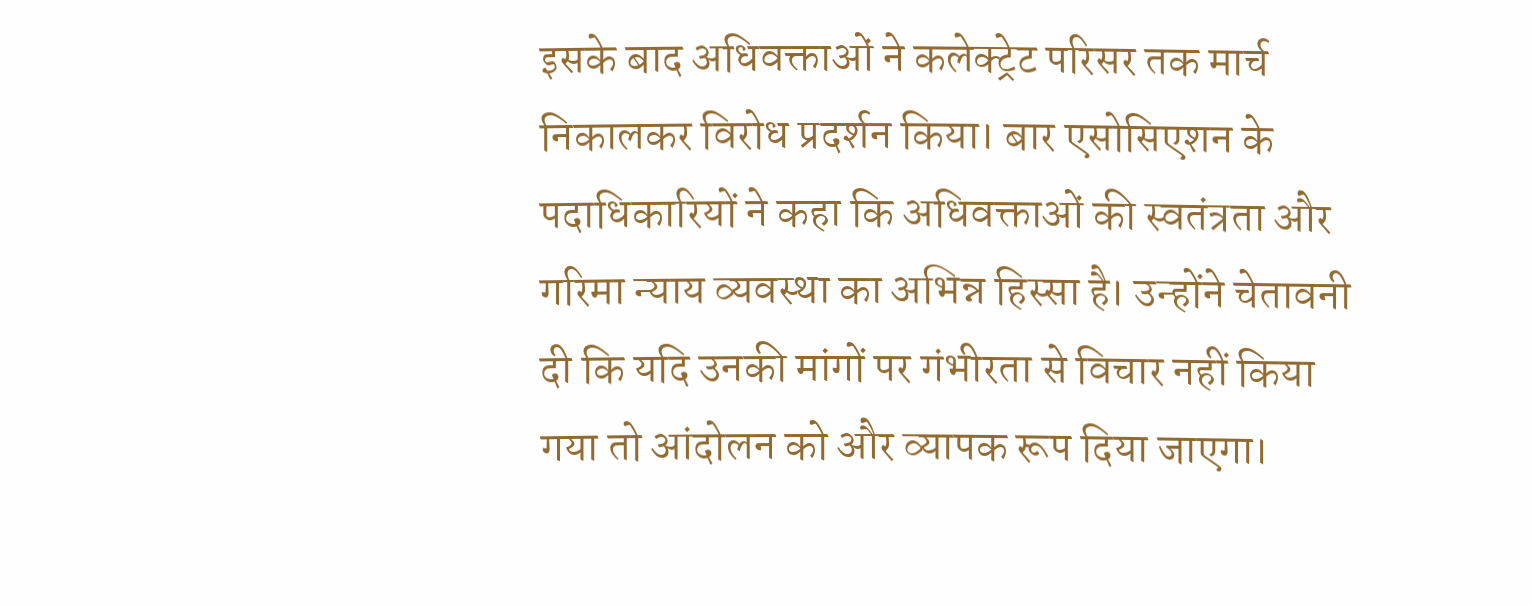इसके बाद अधिवक्ताओं ने कलेक्ट्रेट परिसर तक मार्च निकालकर विरोध प्रदर्शन किया। बार एसोसिएशन के पदाधिकारियों ने कहा कि अधिवक्ताओं की स्वतंत्रता और गरिमा न्याय व्यवस्था का अभिन्न हिस्सा है। उन्होंने चेतावनी दी कि यदि उनकी मांगों पर गंभीरता से विचार नहीं किया गया तो आंदोलन को और व्यापक रूप दिया जाएगा।